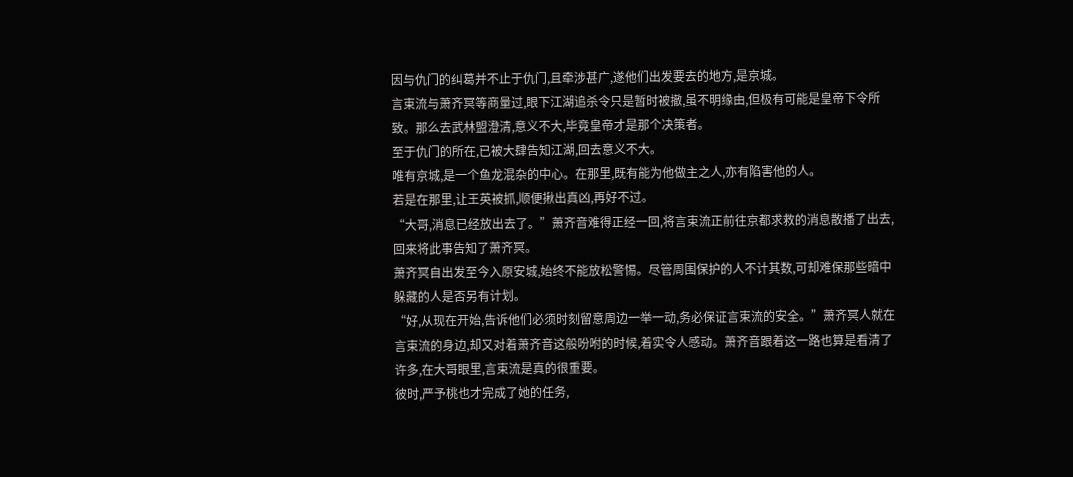因与仇门的纠葛并不止于仇门,且牵涉甚广,遂他们出发要去的地方,是京城。
言束流与萧齐冥等商量过,眼下江湖追杀令只是暂时被撤,虽不明缘由,但极有可能是皇帝下令所致。那么去武林盟澄清,意义不大,毕竟皇帝才是那个决策者。
至于仇门的所在,已被大肆告知江湖,回去意义不大。
唯有京城,是一个鱼龙混杂的中心。在那里,既有能为他做主之人,亦有陷害他的人。
若是在那里,让王英被抓,顺便揪出真凶,再好不过。
“大哥,消息已经放出去了。”萧齐音难得正经一回,将言束流正前往京都求救的消息散播了出去,回来将此事告知了萧齐冥。
萧齐冥自出发至今入原安城,始终不能放松警惕。尽管周围保护的人不计其数,可却难保那些暗中躲藏的人是否另有计划。
“好,从现在开始,告诉他们必须时刻留意周边一举一动,务必保证言束流的安全。”萧齐冥人就在言束流的身边,却又对着萧齐音这般吩咐的时候,着实令人感动。萧齐音跟着这一路也算是看清了许多,在大哥眼里,言束流是真的很重要。
彼时,严予桃也才完成了她的任务,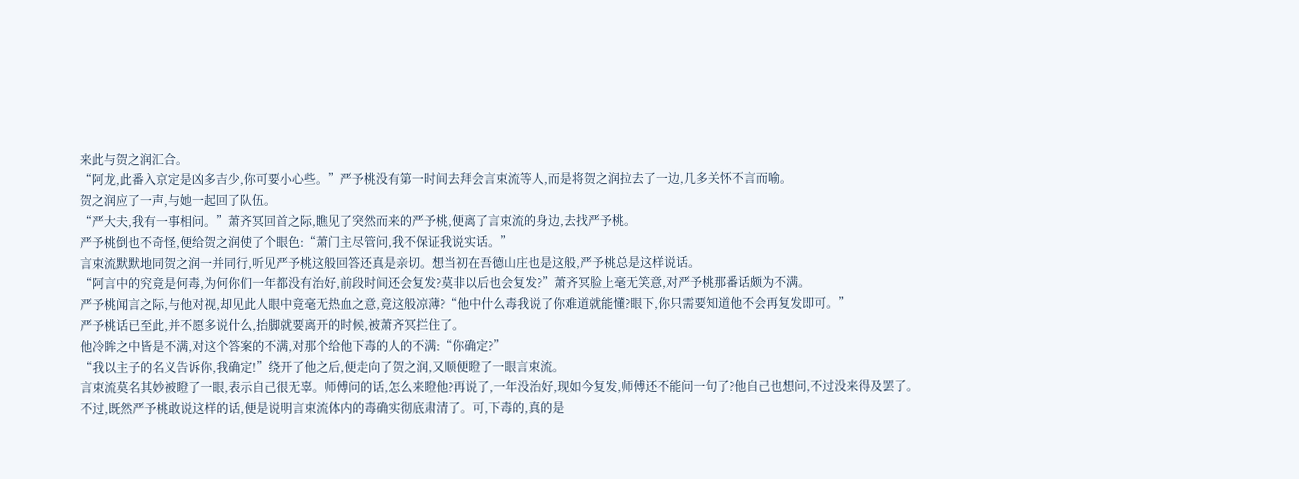来此与贺之润汇合。
“阿龙,此番入京定是凶多吉少,你可要小心些。”严予桃没有第一时间去拜会言束流等人,而是将贺之润拉去了一边,几多关怀不言而喻。
贺之润应了一声,与她一起回了队伍。
“严大夫,我有一事相问。”萧齐冥回首之际,瞧见了突然而来的严予桃,便离了言束流的身边,去找严予桃。
严予桃倒也不奇怪,便给贺之润使了个眼色:“萧门主尽管问,我不保证我说实话。”
言束流默默地同贺之润一并同行,听见严予桃这般回答还真是亲切。想当初在吾德山庄也是这般,严予桃总是这样说话。
“阿言中的究竟是何毒,为何你们一年都没有治好,前段时间还会复发?莫非以后也会复发?”萧齐冥脸上毫无笑意,对严予桃那番话颇为不满。
严予桃闻言之际,与他对视,却见此人眼中竟毫无热血之意,竟这般凉薄?“他中什么毒我说了你难道就能懂?眼下,你只需要知道他不会再复发即可。”
严予桃话已至此,并不愿多说什么,抬脚就要离开的时候,被萧齐冥拦住了。
他冷眸之中皆是不满,对这个答案的不满,对那个给他下毒的人的不满:“你确定?”
“我以主子的名义告诉你,我确定!”绕开了他之后,便走向了贺之润,又顺便瞪了一眼言束流。
言束流莫名其妙被瞪了一眼,表示自己很无辜。师傅问的话,怎么来瞪他?再说了,一年没治好,现如今复发,师傅还不能问一句了?他自己也想问,不过没来得及罢了。
不过,既然严予桃敢说这样的话,便是说明言束流体内的毒确实彻底肃清了。可,下毒的,真的是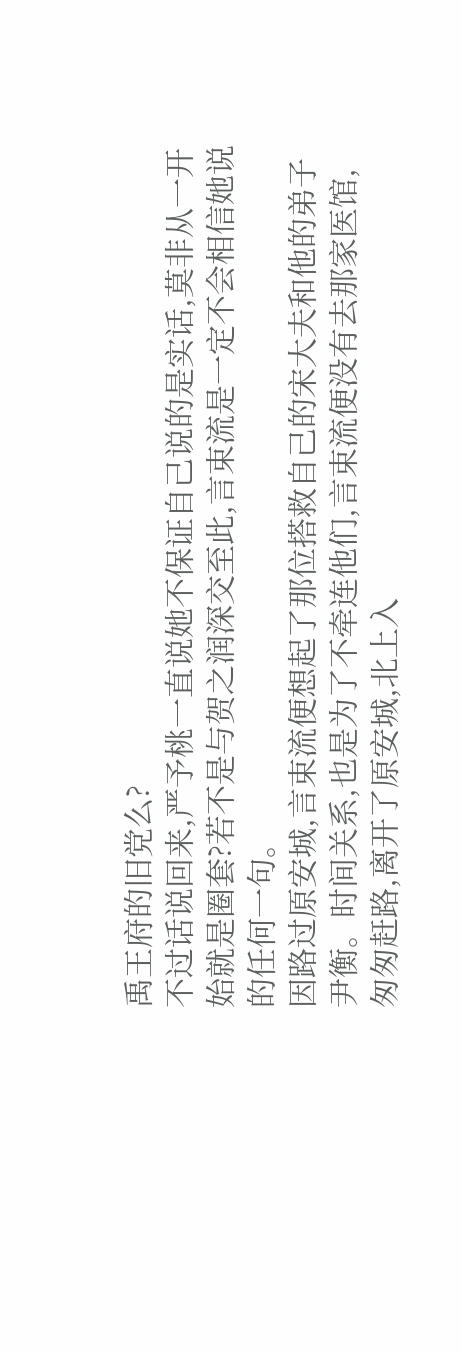禹王府的旧党么?
不过话说回来,严予桃一直说她不保证自己说的是实话,莫非从一开始就是圈套?若不是与贺之润深交至此,言束流是一定不会相信她说的任何一句。
因路过原安城,言束流便想起了那位搭救自己的宋大夫和他的弟子尹衡。时间关系,也是为了不牵连他们,言束流便没有去那家医馆,匆匆赶路,离开了原安城,北上入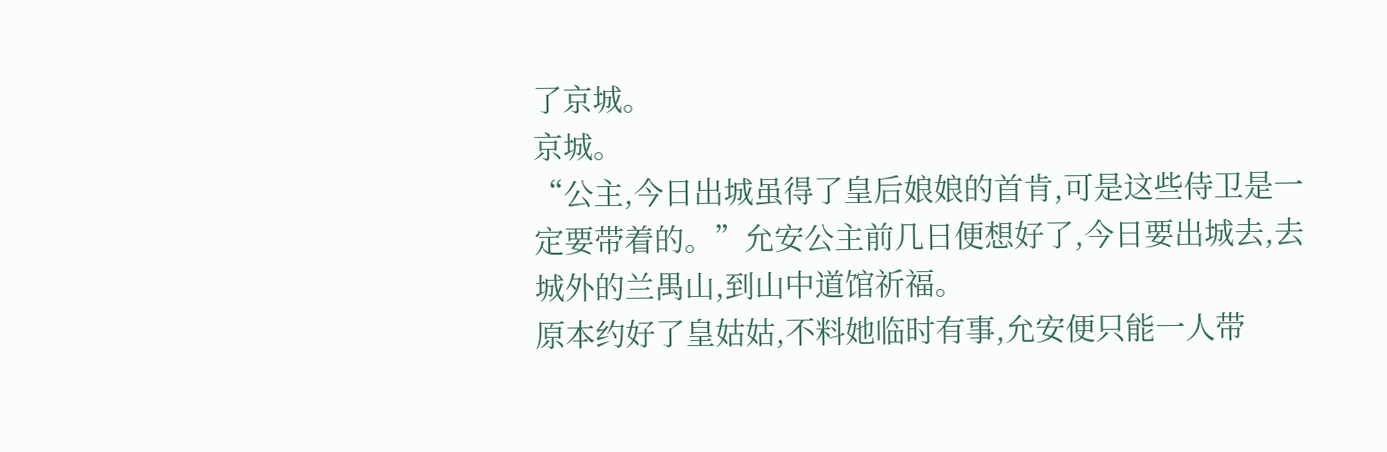了京城。
京城。
“公主,今日出城虽得了皇后娘娘的首肯,可是这些侍卫是一定要带着的。”允安公主前几日便想好了,今日要出城去,去城外的兰禺山,到山中道馆祈福。
原本约好了皇姑姑,不料她临时有事,允安便只能一人带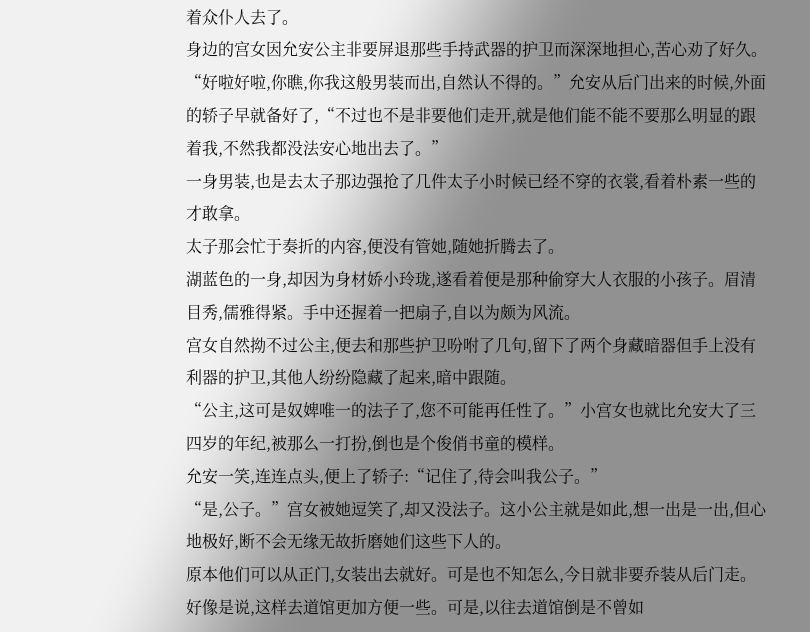着众仆人去了。
身边的宫女因允安公主非要屏退那些手持武器的护卫而深深地担心,苦心劝了好久。
“好啦好啦,你瞧,你我这般男装而出,自然认不得的。”允安从后门出来的时候,外面的轿子早就备好了,“不过也不是非要他们走开,就是他们能不能不要那么明显的跟着我,不然我都没法安心地出去了。”
一身男装,也是去太子那边强抢了几件太子小时候已经不穿的衣裳,看着朴素一些的才敢拿。
太子那会忙于奏折的内容,便没有管她,随她折腾去了。
湖蓝色的一身,却因为身材娇小玲珑,遂看着便是那种偷穿大人衣服的小孩子。眉清目秀,儒雅得紧。手中还握着一把扇子,自以为颇为风流。
宫女自然拗不过公主,便去和那些护卫吩咐了几句,留下了两个身藏暗器但手上没有利器的护卫,其他人纷纷隐藏了起来,暗中跟随。
“公主,这可是奴婢唯一的法子了,您不可能再任性了。”小宫女也就比允安大了三四岁的年纪,被那么一打扮,倒也是个俊俏书童的模样。
允安一笑,连连点头,便上了轿子:“记住了,待会叫我公子。”
“是,公子。”宫女被她逗笑了,却又没法子。这小公主就是如此,想一出是一出,但心地极好,断不会无缘无故折磨她们这些下人的。
原本他们可以从正门,女装出去就好。可是也不知怎么,今日就非要乔装从后门走。好像是说,这样去道馆更加方便一些。可是,以往去道馆倒是不曾如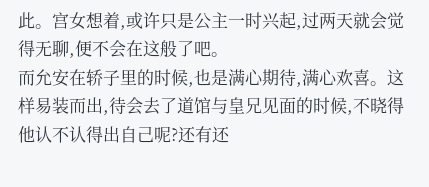此。宫女想着,或许只是公主一时兴起,过两天就会觉得无聊,便不会在这般了吧。
而允安在轿子里的时候,也是满心期待,满心欢喜。这样易装而出,待会去了道馆与皇兄见面的时候,不晓得他认不认得出自己呢?还有还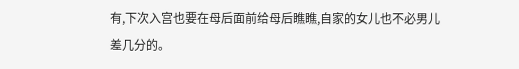有,下次入宫也要在母后面前给母后瞧瞧,自家的女儿也不必男儿差几分的。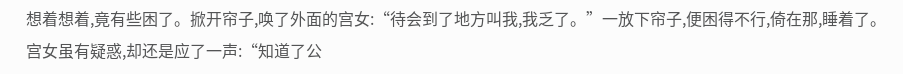想着想着,竟有些困了。掀开帘子,唤了外面的宫女:“待会到了地方叫我,我乏了。”一放下帘子,便困得不行,倚在那,睡着了。
宫女虽有疑惑,却还是应了一声:“知道了公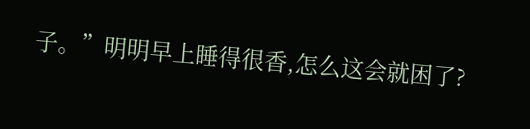子。”明明早上睡得很香,怎么这会就困了?